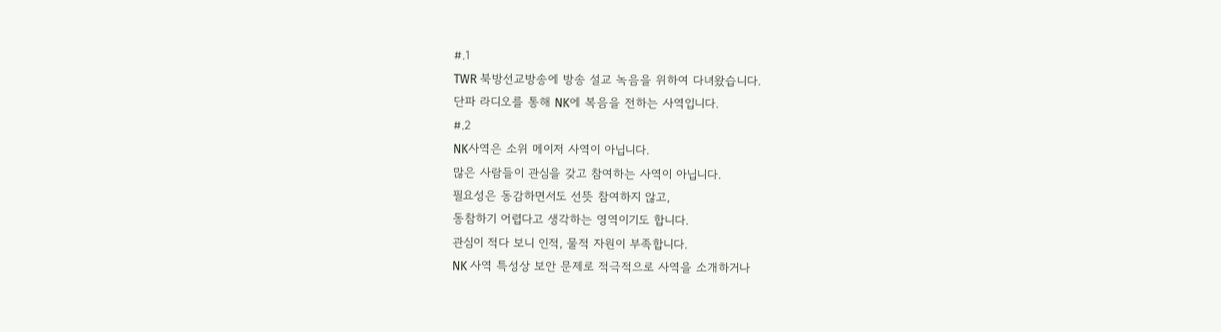#.1
TWR 북방선교방송에 방송 설교 녹음을 위하여 다녀왔습니다.
단파 라디오를 통해 NK에 복음을 전하는 사역입니다.
#.2
NK사역은 소위 메이저 사역이 아닙니다.
많은 사람들이 관심을 갖고 참여하는 사역이 아닙니다.
필요성은 동감하면서도 선뜻 참여하지 않고,
동참하기 어렵다고 생각하는 영역이기도 합니다.
관심이 적다 보니 인적, 물적 자원이 부족합니다.
NK 사역 특성상 보안 문제로 적극적으로 사역을 소개하거나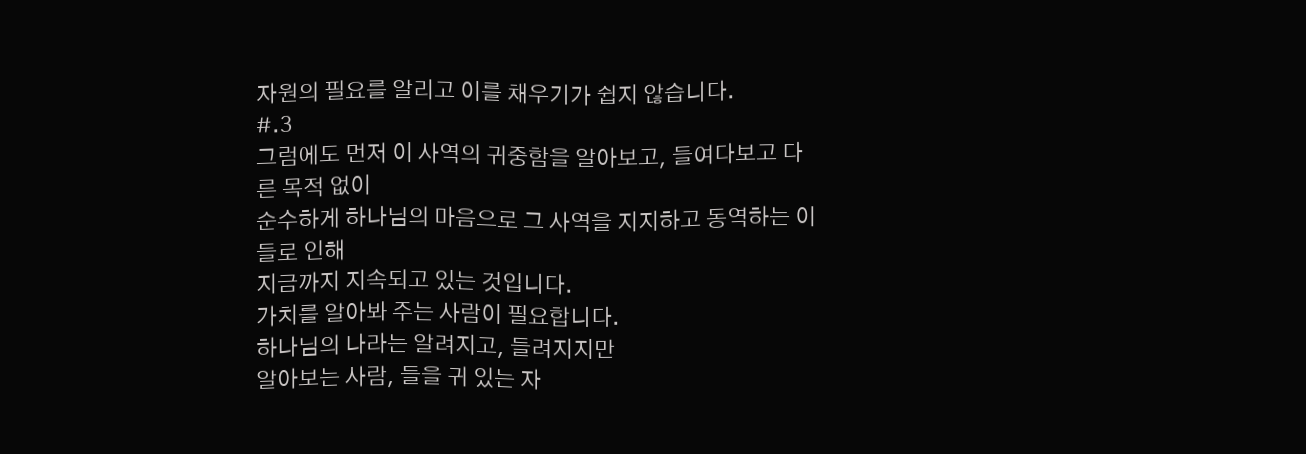자원의 필요를 알리고 이를 채우기가 쉽지 않습니다.
#.3
그럼에도 먼저 이 사역의 귀중함을 알아보고, 들여다보고 다른 목적 없이
순수하게 하나님의 마음으로 그 사역을 지지하고 동역하는 이들로 인해
지금까지 지속되고 있는 것입니다.
가치를 알아봐 주는 사람이 필요합니다.
하나님의 나라는 알려지고, 들려지지만
알아보는 사람, 들을 귀 있는 자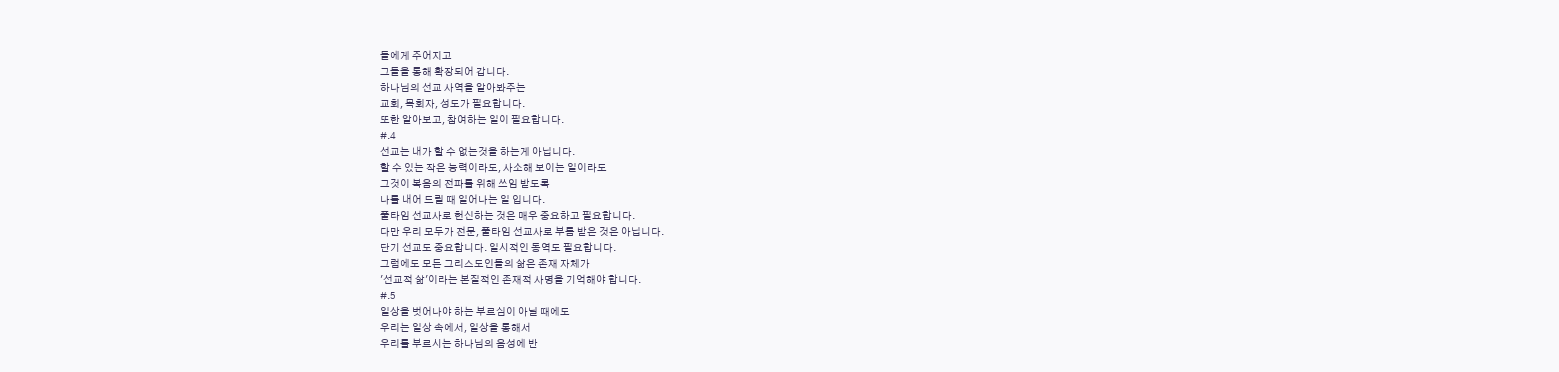들에게 주어지고
그들을 통해 확장되어 갑니다.
하나님의 선교 사역을 알아봐주는
교회, 목회자, 성도가 필요합니다.
또한 알아보고, 참여하는 일이 필요합니다.
#.4
선교는 내가 할 수 없는것을 하는게 아닙니다.
할 수 있는 작은 능력이라도, 사소해 보이는 일이라도
그것이 복음의 전파를 위해 쓰임 받도록
나를 내어 드릴 때 일어나는 일 입니다.
풀타임 선교사로 헌신하는 것은 매우 중요하고 필요합니다.
다만 우리 모두가 전문, 풀타임 선교사로 부름 받은 것은 아닙니다.
단기 선교도 중요합니다. 일시적인 동역도 필요합니다.
그럼에도 모든 그리스도인들의 삶은 존재 자체가
'선교적 삶'이라는 본질적인 존재적 사명을 기억해야 합니다.
#.5
일상을 벗어나야 하는 부르심이 아닐 때에도
우리는 일상 속에서, 일상을 통해서
우리를 부르시는 하나님의 음성에 반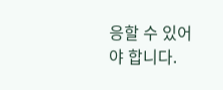응할 수 있어야 합니다.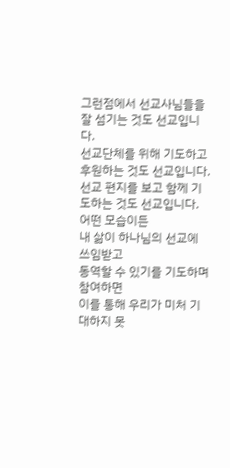그런점에서 선교사님들을 잘 섬기는 것도 선교입니다.
선교단체를 위해 기도하고 후원하는 것도 선교입니다.
선교 편지를 보고 함께 기도하는 것도 선교입니다.
어떤 모습이든
내 삶이 하나님의 선교에 쓰임받고
동역할 수 있기를 기도하며 참여하면
이를 통해 우리가 미처 기대하지 못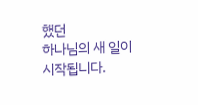했던
하나님의 새 일이 시작됩니다.